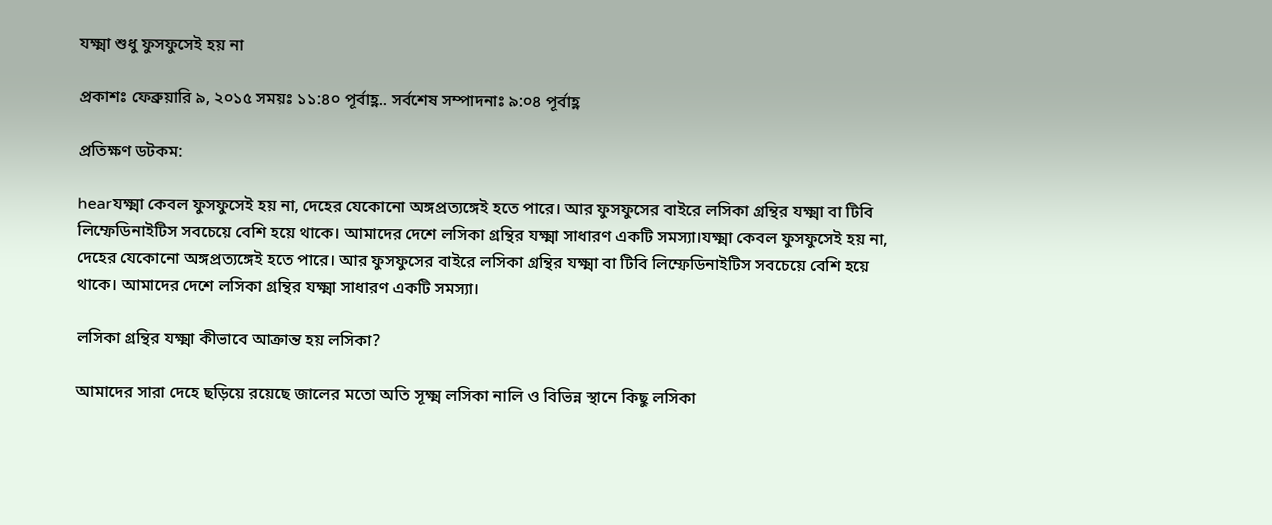যক্ষ্মা শুধু ফুসফুসেই হয় না

প্রকাশঃ ফেব্রুয়ারি ৯, ২০১৫ সময়ঃ ১১:৪০ পূর্বাহ্ণ.. সর্বশেষ সম্পাদনাঃ ৯:০৪ পূর্বাহ্ণ

প্রতিক্ষণ ডটকম:

hearযক্ষ্মা কেবল ফুসফুসেই হয় না, দেহের যেকোনো অঙ্গপ্রত্যঙ্গেই হতে পারে। আর ফুসফুসের বাইরে লসিকা গ্রন্থির যক্ষ্মা বা টিবি লিম্ফেডিনাইটিস সবচেয়ে বেশি হয়ে থাকে। আমাদের দেশে লসিকা গ্রন্থির যক্ষ্মা সাধারণ একটি সমস্যা।যক্ষ্মা কেবল ফুসফুসেই হয় না, দেহের যেকোনো অঙ্গপ্রত্যঙ্গেই হতে পারে। আর ফুসফুসের বাইরে লসিকা গ্রন্থির যক্ষ্মা বা টিবি লিম্ফেডিনাইটিস সবচেয়ে বেশি হয়ে থাকে। আমাদের দেশে লসিকা গ্রন্থির যক্ষ্মা সাধারণ একটি সমস্যা।

লসিকা গ্রন্থির যক্ষ্মা কীভাবে আক্রান্ত হয় লসিকা?

আমাদের সারা দেহে ছড়িয়ে রয়েছে জালের মতো অতি সূক্ষ্ম লসিকা নালি ও বিভিন্ন স্থানে কিছু লসিকা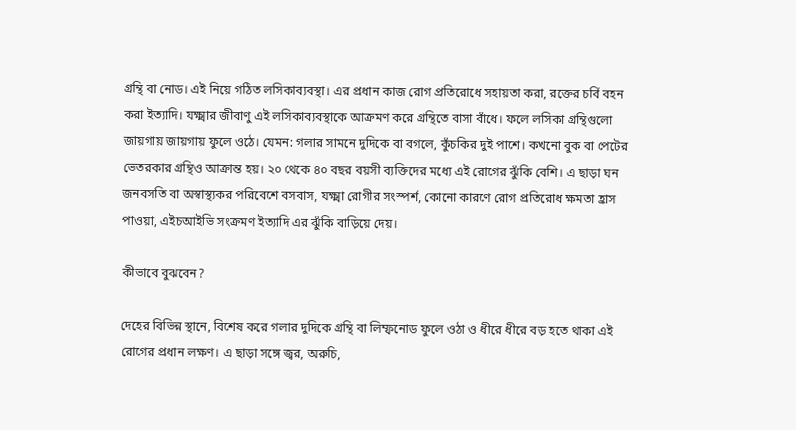গ্রন্থি বা নোড। এই নিয়ে গঠিত লসিকাব্যবস্থা। এর প্রধান কাজ রোগ প্রতিরোধে সহায়তা করা, রক্তের চর্বি বহন করা ইত্যাদি। যক্ষ্মার জীবাণু এই লসিকাব্যবস্থাকে আক্রমণ করে গ্রন্থিতে বাসা বাঁধে। ফলে লসিকা গ্রন্থিগুলো জায়গায় জায়গায় ফুলে ওঠে। যেমন: গলার সামনে দুদিকে বা বগলে, কুঁচকির দুই পাশে। কখনো বুক বা পেটের ভেতরকার গ্রন্থিও আক্রান্ত হয়। ২০ থেকে ৪০ বছর বয়সী ব্যক্তিদের মধ্যে এই রোগের ঝুঁকি বেশি। এ ছাড়া ঘন জনবসতি বা অস্বাস্থ্যকর পরিবেশে বসবাস, যক্ষ্মা রোগীর সংস্পর্শ, কোনো কারণে রোগ প্রতিরোধ ক্ষমতা হ্রাস পাওয়া, এইচআইভি সংক্রমণ ইত্যাদি এর ঝুঁকি বাড়িয়ে দেয়।

কীভাবে বুঝবেন?

দেহের বিভিন্ন স্থানে, বিশেষ করে গলার দুদিকে গ্রন্থি বা লিম্ফনোড ফুলে ওঠা ও ধীরে ধীরে বড় হতে থাকা এই রোগের প্রধান লক্ষণ। এ ছাড়া সঙ্গে জ্বর, অরুচি,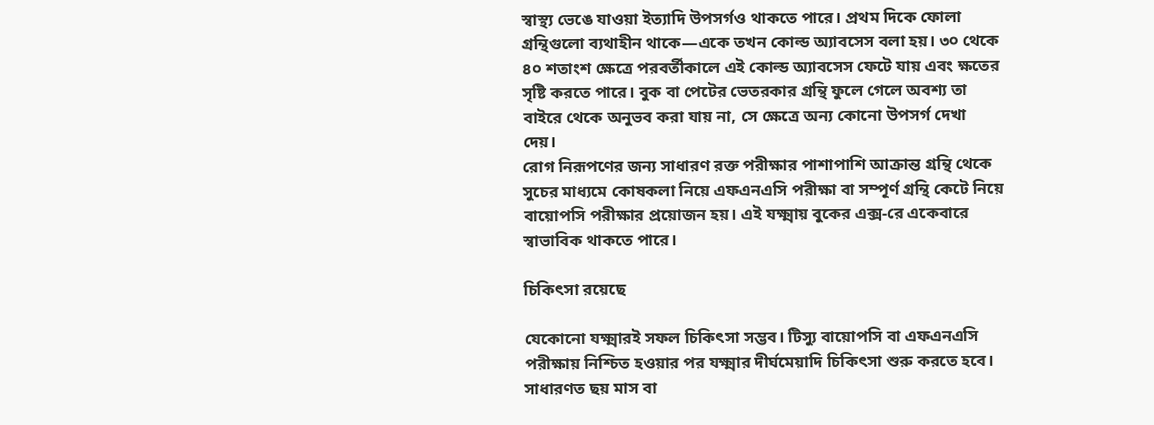স্বাস্থ্য ভেঙে যাওয়া ইত্যাদি উপসর্গও থাকতে পারে। প্রথম দিকে ফোলা গ্রন্থিগুলো ব্যথাহীন থাকে—একে তখন কোল্ড অ্যাবসেস বলা হয়। ৩০ থেকে ৪০ শতাংশ ক্ষেত্রে পরবর্তীকালে এই কোল্ড অ্যাবসেস ফেটে যায় এবং ক্ষতের সৃষ্টি করতে পারে। বুক বা পেটের ভেতরকার গ্রন্থি ফুলে গেলে অবশ্য তা বাইরে থেকে অনুভব করা যায় না, সে ক্ষেত্রে অন্য কোনো উপসর্গ দেখা দেয়।
রোগ নিরূপণের জন্য সাধারণ রক্ত পরীক্ষার পাশাপাশি আক্রান্ত গ্রন্থি থেকে সুচের মাধ্যমে কোষকলা নিয়ে এফএনএসি পরীক্ষা বা সম্পূর্ণ গ্রন্থি কেটে নিয়ে বায়োপসি পরীক্ষার প্রয়োজন হয়। এই যক্ষ্মায় বুকের এক্স-রে একেবারে স্বাভাবিক থাকতে পারে।

চিকিৎসা রয়েছে

যেকোনো যক্ষ্মারই সফল চিকিৎসা সম্ভব। টিস্যু বায়োপসি বা এফএনএসি পরীক্ষায় নিশ্চিত হওয়ার পর যক্ষ্মার দীর্ঘমেয়াদি চিকিৎসা শুরু করতে হবে। সাধারণত ছয় মাস বা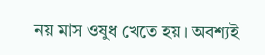নয় মাস ওষুধ খেতে হয়। অবশ্যই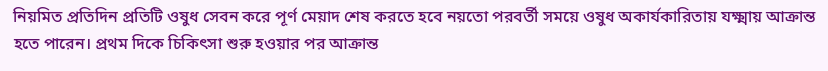নিয়মিত প্রতিদিন প্রতিটি ওষুধ সেবন করে পূর্ণ মেয়াদ শেষ করতে হবে নয়তো পরবর্তী সময়ে ওষুধ অকার্যকারিতায় যক্ষ্মায় আক্রান্ত হতে পারেন। প্রথম দিকে চিকিৎসা শুরু হওয়ার পর আক্রান্ত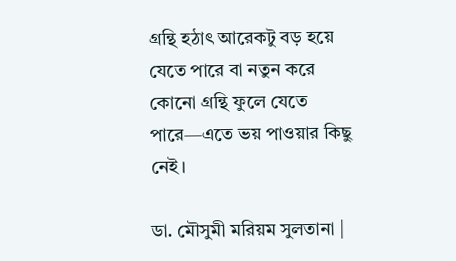গ্রন্থি হঠাৎ আরেকটু বড় হয়ে যেতে পারে বা নতুন করে কোনো গ্রন্থি ফুলে যেতে পারে—এতে ভয় পাওয়ার কিছু নেই।

ডা. মৌসুমী মরিয়ম সুলতানা |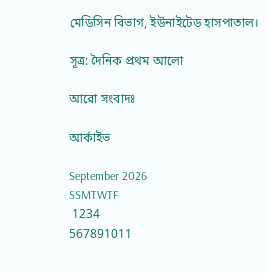মেডিসিন বিভাগ, ইউনাইটেড হাসপাতাল।

সূত্র: দৈনিক প্রথম আলো

আরো সংবাদঃ

আর্কাইভ

September 2026
SSMTWTF
 1234
567891011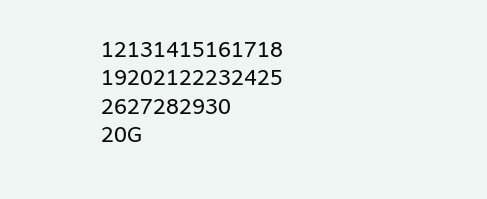12131415161718
19202122232425
2627282930
20G